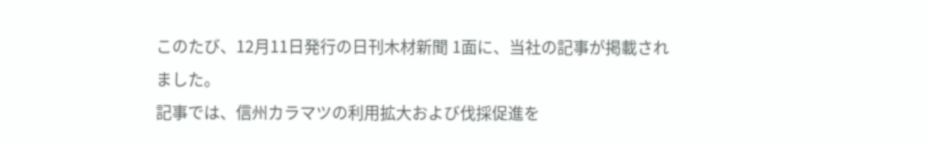このたび、12月11日発行の日刊木材新聞 1面に、当社の記事が掲載されました。
記事では、信州カラマツの利用拡大および伐採促進を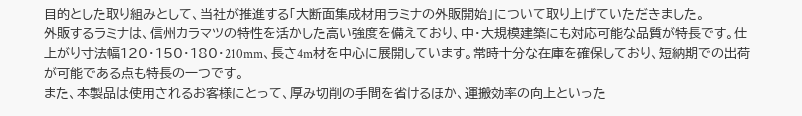目的とした取り組みとして、当社が推進する「大断面集成材用ラミナの外販開始」について取り上げていただきました。
外販するラミナは、信州カラマツの特性を活かした高い強度を備えており、中・大規模建築にも対応可能な品質が特長です。仕上がり寸法幅120・150・180・210mm、長さ4m材を中心に展開しています。常時十分な在庫を確保しており、短納期での出荷が可能である点も特長の一つです。
また、本製品は使用されるお客様にとって、厚み切削の手間を省けるほか、運搬効率の向上といった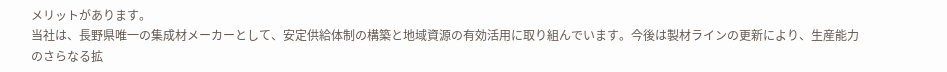メリットがあります。
当社は、長野県唯一の集成材メーカーとして、安定供給体制の構築と地域資源の有効活用に取り組んでいます。今後は製材ラインの更新により、生産能力のさらなる拡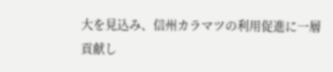大を見込み、信州カラマツの利用促進に一層貢献し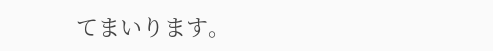てまいります。